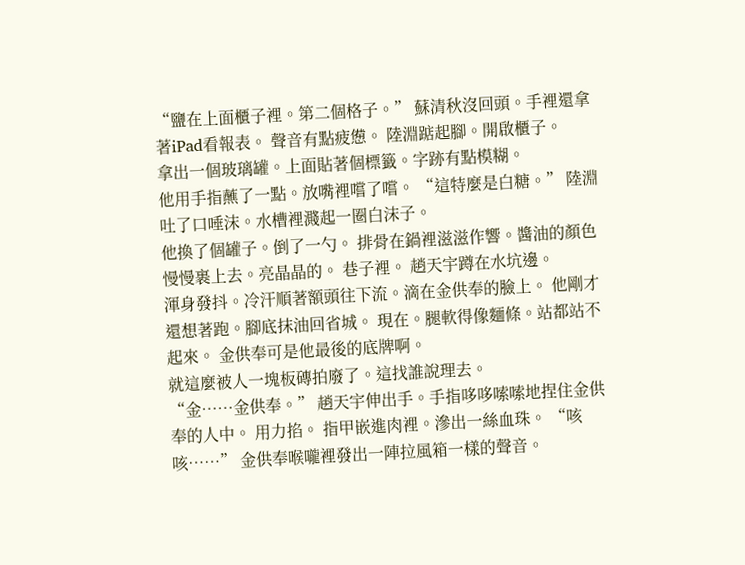“鹽在上面櫃子裡。第二個格子。” 蘇清秋沒回頭。手裡還拿著iPad看報表。 聲音有點疲憊。 陸淵踮起腳。開啟櫃子。
拿出一個玻璃罐。上面貼著個標籤。字跡有點模糊。
他用手指蘸了一點。放嘴裡嚐了嚐。 “這特麼是白糖。” 陸淵吐了口唾沫。水槽裡濺起一圈白沫子。
他換了個罐子。倒了一勺。 排骨在鍋裡滋滋作響。醬油的顏色慢慢裹上去。亮晶晶的。 巷子裡。 趙天宇蹲在水坑邊。
渾身發抖。冷汗順著額頭往下流。滴在金供奉的臉上。 他剛才還想著跑。腳底抹油回省城。 現在。腿軟得像麵條。站都站不起來。 金供奉可是他最後的底牌啊。
就這麼被人一塊板磚拍廢了。這找誰說理去。
“金……金供奉。” 趙天宇伸出手。手指哆哆嗦嗦地捏住金供奉的人中。 用力掐。 指甲嵌進肉裡。滲出一絲血珠。 “咳咳……” 金供奉喉嚨裡發出一陣拉風箱一樣的聲音。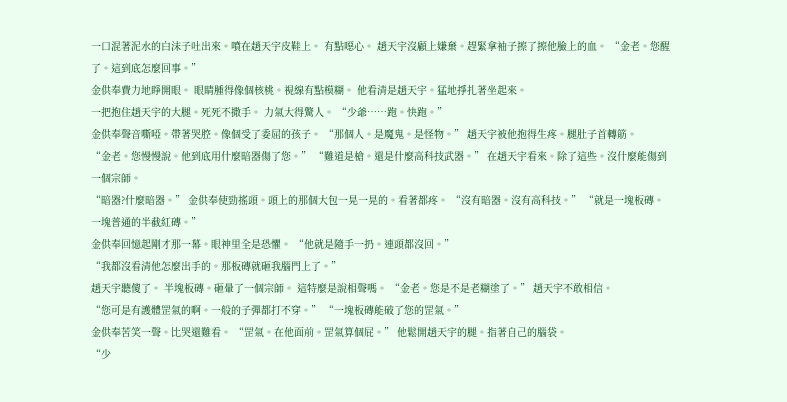一口混著泥水的白沫子吐出來。噴在趙天宇皮鞋上。 有點噁心。 趙天宇沒顧上嫌棄。趕緊拿袖子擦了擦他臉上的血。 “金老。您醒了。這到底怎麼回事。”
金供奉費力地睜開眼。 眼睛腫得像個核桃。視線有點模糊。 他看清是趙天宇。猛地掙扎著坐起來。
一把抱住趙天宇的大腿。死死不撒手。 力氣大得驚人。 “少爺……跑。快跑。”
金供奉聲音嘶啞。帶著哭腔。像個受了委屈的孩子。 “那個人。是魔鬼。是怪物。” 趙天宇被他抱得生疼。腿肚子首轉筋。
“金老。您慢慢說。他到底用什麼暗器傷了您。” “難道是槍。還是什麼高科技武器。” 在趙天宇看來。除了這些。沒什麼能傷到一個宗師。
“暗器?什麼暗器。” 金供奉使勁搖頭。頭上的那個大包一晃一晃的。看著都疼。 “沒有暗器。沒有高科技。” “就是一塊板磚。一塊普通的半截紅磚。”
金供奉回憶起剛才那一幕。眼神里全是恐懼。 “他就是隨手一扔。連頭都沒回。”
“我都沒看清他怎麼出手的。那板磚就砸我腦門上了。”
趙天宇聽傻了。 半塊板磚。砸暈了一個宗師。 這特麼是說相聲嗎。 “金老。您是不是老糊塗了。” 趙天宇不敢相信。
“您可是有護體罡氣的啊。一般的子彈都打不穿。” “一塊板磚能破了您的罡氣。”
金供奉苦笑一聲。比哭還難看。 “罡氣。在他面前。罡氣算個屁。” 他鬆開趙天宇的腿。指著自己的腦袋。
“少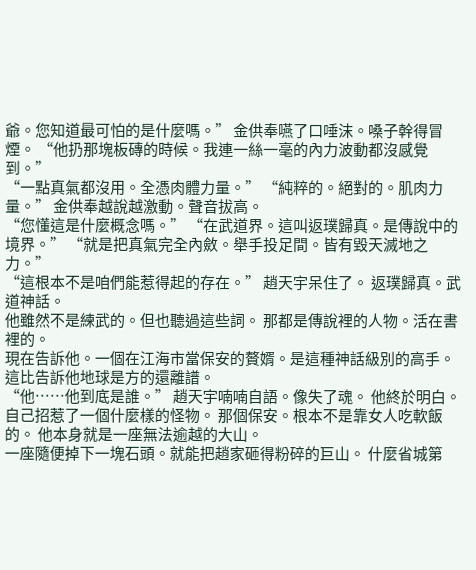爺。您知道最可怕的是什麼嗎。” 金供奉嚥了口唾沫。嗓子幹得冒煙。 “他扔那塊板磚的時候。我連一絲一毫的內力波動都沒感覺到。”
“一點真氣都沒用。全憑肉體力量。” “純粹的。絕對的。肌肉力量。” 金供奉越說越激動。聲音拔高。
“您懂這是什麼概念嗎。” “在武道界。這叫返璞歸真。是傳說中的境界。” “就是把真氣完全內斂。舉手投足間。皆有毀天滅地之力。”
“這根本不是咱們能惹得起的存在。” 趙天宇呆住了。 返璞歸真。武道神話。
他雖然不是練武的。但也聽過這些詞。 那都是傳說裡的人物。活在書裡的。
現在告訴他。一個在江海市當保安的贅婿。是這種神話級別的高手。
這比告訴他地球是方的還離譜。
“他……他到底是誰。” 趙天宇喃喃自語。像失了魂。 他終於明白。自己招惹了一個什麼樣的怪物。 那個保安。根本不是靠女人吃軟飯的。 他本身就是一座無法逾越的大山。
一座隨便掉下一塊石頭。就能把趙家砸得粉碎的巨山。 什麼省城第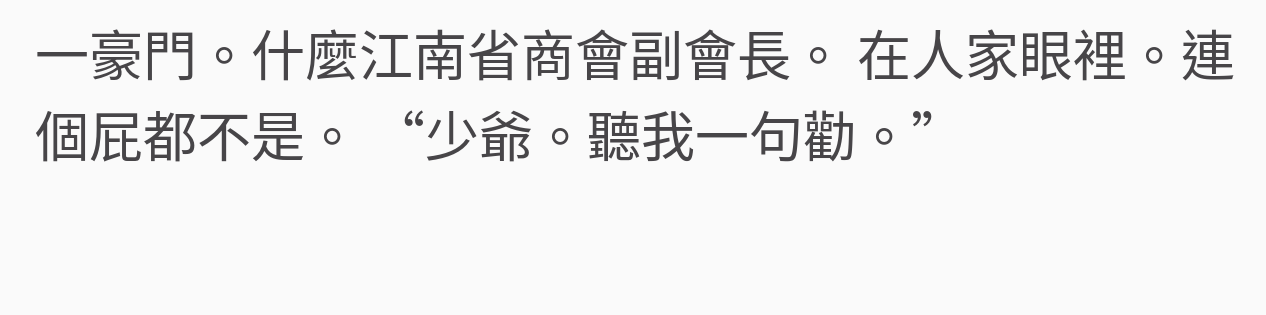一豪門。什麼江南省商會副會長。 在人家眼裡。連個屁都不是。 “少爺。聽我一句勸。”